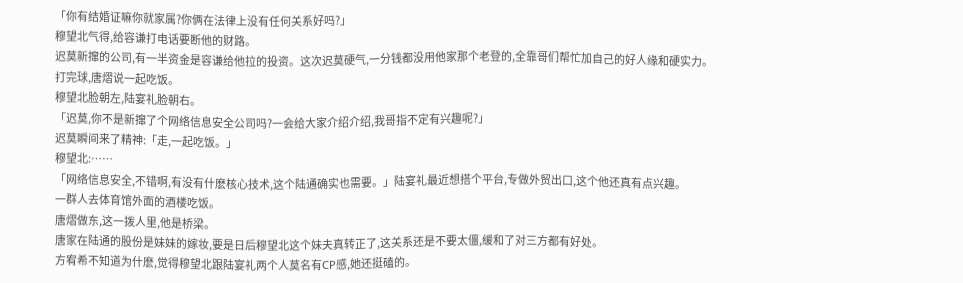「你有结婚证嘛你就家属?你俩在法律上没有任何关系好吗?」
穆望北气得,给容谦打电话要断他的财路。
迟莫新撺的公司,有一半资金是容谦给他拉的投资。这次迟莫硬气,一分钱都没用他家那个老登的,全靠哥们帮忙加自己的好人缘和硬实力。
打完球,唐熠说一起吃饭。
穆望北脸朝左,陆宴礼脸朝右。
「迟莫,你不是新撺了个网络信息安全公司吗?一会给大家介绍介绍,我哥指不定有兴趣呢?」
迟莫瞬间来了精神:「走,一起吃饭。」
穆望北:……
「网络信息安全,不错啊,有没有什麽核心技术,这个陆通确实也需要。」陆宴礼最近想搭个平台,专做外贸出口,这个他还真有点兴趣。
一群人去体育馆外面的酒楼吃饭。
唐熠做东,这一拨人里,他是桥梁。
唐家在陆通的股份是妹妹的嫁妆,要是日后穆望北这个妹夫真转正了,这关系还是不要太僵,缓和了对三方都有好处。
方宥希不知道为什麽,觉得穆望北跟陆宴礼两个人莫名有CP感,她还挺磕的。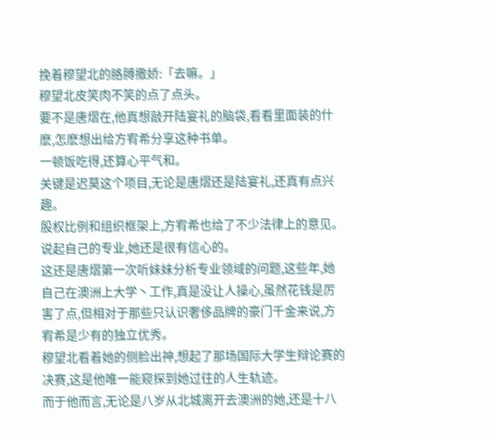挽着穆望北的胳膊撒娇:「去嘛。」
穆望北皮笑肉不笑的点了点头。
要不是唐熠在,他真想敲开陆宴礼的脑袋,看看里面装的什麽,怎麽想出给方宥希分享这种书单。
一顿饭吃得,还算心平气和。
关键是迟莫这个项目,无论是唐熠还是陆宴礼,还真有点兴趣。
股权比例和组织框架上,方宥希也给了不少法律上的意见。
说起自己的专业,她还是很有信心的。
这还是唐熠第一次听妹妹分析专业领域的问题,这些年,她自己在澳洲上大学丶工作,真是没让人操心,虽然花钱是厉害了点,但相对于那些只认识奢侈品牌的豪门千金来说,方宥希是少有的独立优秀。
穆望北看着她的侧脸出神,想起了那场国际大学生辩论赛的决赛,这是他唯一能窥探到她过往的人生轨迹。
而于他而言,无论是八岁从北城离开去澳洲的她,还是十八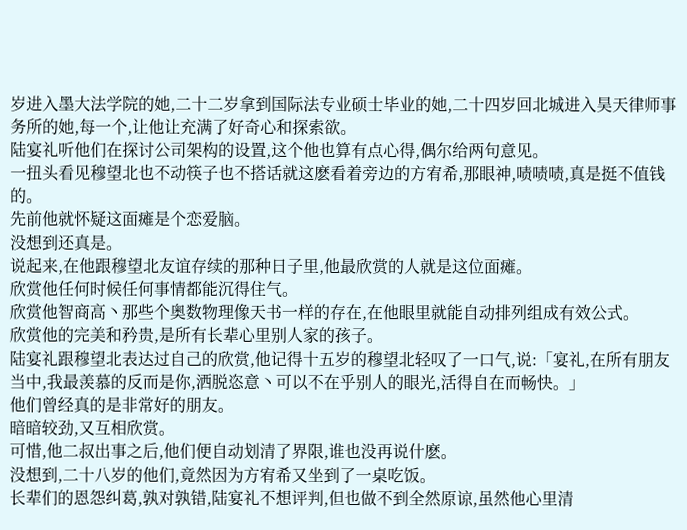岁进入墨大法学院的她,二十二岁拿到国际法专业硕士毕业的她,二十四岁回北城进入昊天律师事务所的她,每一个,让他让充满了好奇心和探索欲。
陆宴礼听他们在探讨公司架构的设置,这个他也算有点心得,偶尔给两句意见。
一扭头看见穆望北也不动筷子也不搭话就这麽看着旁边的方宥希,那眼神,啧啧啧,真是挺不值钱的。
先前他就怀疑这面瘫是个恋爱脑。
没想到还真是。
说起来,在他跟穆望北友谊存续的那种日子里,他最欣赏的人就是这位面瘫。
欣赏他任何时候任何事情都能沉得住气。
欣赏他智商高丶那些个奥数物理像天书一样的存在,在他眼里就能自动排列组成有效公式。
欣赏他的完美和矜贵,是所有长辈心里别人家的孩子。
陆宴礼跟穆望北表达过自己的欣赏,他记得十五岁的穆望北轻叹了一口气,说:「宴礼,在所有朋友当中,我最羡慕的反而是你,洒脱恣意丶可以不在乎别人的眼光,活得自在而畅快。」
他们曾经真的是非常好的朋友。
暗暗较劲,又互相欣赏。
可惜,他二叔出事之后,他们便自动划清了界限,谁也没再说什麽。
没想到,二十八岁的他们,竟然因为方宥希又坐到了一桌吃饭。
长辈们的恩怨纠葛,孰对孰错,陆宴礼不想评判,但也做不到全然原谅,虽然他心里清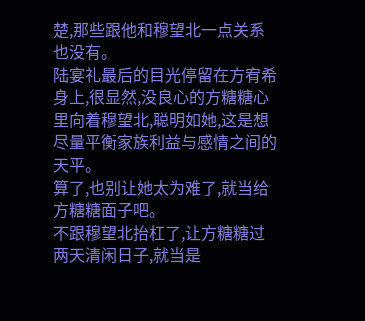楚,那些跟他和穆望北一点关系也没有。
陆宴礼最后的目光停留在方宥希身上,很显然,没良心的方糖糖心里向着穆望北,聪明如她,这是想尽量平衡家族利益与感情之间的天平。
算了,也别让她太为难了,就当给方糖糖面子吧。
不跟穆望北抬杠了,让方糖糖过两天清闲日子,就当是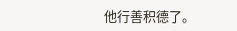他行善积德了。